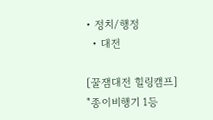• 정치/행정
  • 대전

[꿀잼대전 힐링캠프] "종이비행기 1등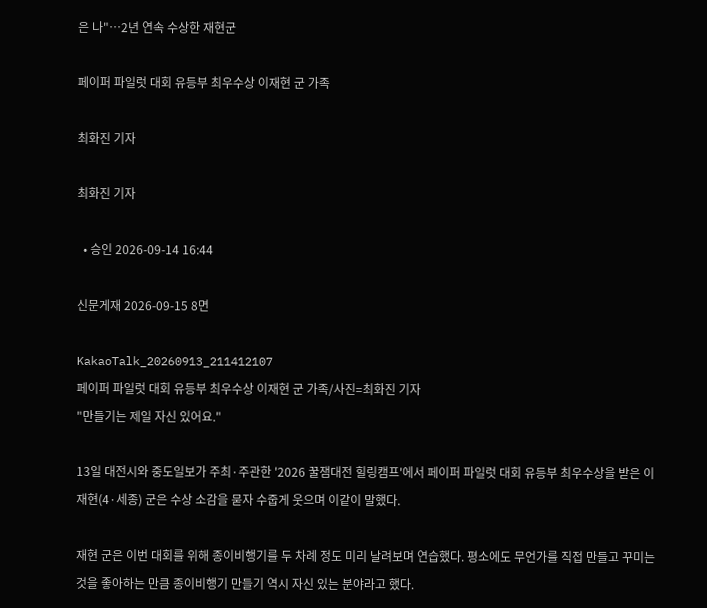은 나"…2년 연속 수상한 재현군

페이퍼 파일럿 대회 유등부 최우수상 이재현 군 가족

최화진 기자

최화진 기자

  • 승인 2026-09-14 16:44

신문게재 2026-09-15 8면

KakaoTalk_20260913_211412107
페이퍼 파일럿 대회 유등부 최우수상 이재현 군 가족/사진=최화진 기자
"만들기는 제일 자신 있어요."

13일 대전시와 중도일보가 주최·주관한 '2026 꿀잼대전 힐링캠프'에서 페이퍼 파일럿 대회 유등부 최우수상을 받은 이재현(4·세종) 군은 수상 소감을 묻자 수줍게 웃으며 이같이 말했다.

재현 군은 이번 대회를 위해 종이비행기를 두 차례 정도 미리 날려보며 연습했다. 평소에도 무언가를 직접 만들고 꾸미는 것을 좋아하는 만큼 종이비행기 만들기 역시 자신 있는 분야라고 했다.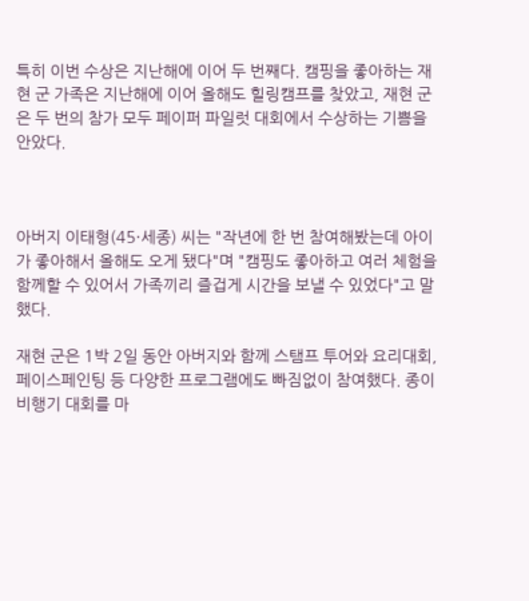특히 이번 수상은 지난해에 이어 두 번째다. 캠핑을 좋아하는 재현 군 가족은 지난해에 이어 올해도 힐링캠프를 찾았고, 재현 군은 두 번의 참가 모두 페이퍼 파일럿 대회에서 수상하는 기쁨을 안았다.



아버지 이태형(45·세종) 씨는 "작년에 한 번 참여해봤는데 아이가 좋아해서 올해도 오게 됐다"며 "캠핑도 좋아하고 여러 체험을 함께할 수 있어서 가족끼리 즐겁게 시간을 보낼 수 있었다"고 말했다.

재현 군은 1박 2일 동안 아버지와 함께 스탬프 투어와 요리대회, 페이스페인팅 등 다양한 프로그램에도 빠짐없이 참여했다. 종이비행기 대회를 마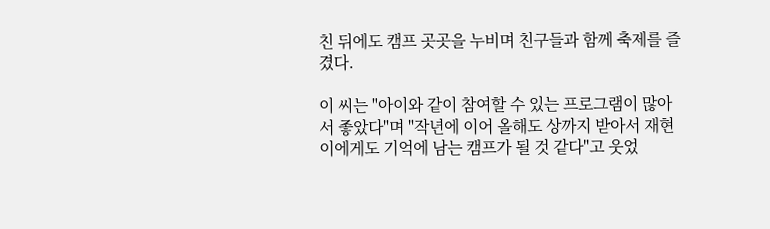친 뒤에도 캠프 곳곳을 누비며 친구들과 함께 축제를 즐겼다.

이 씨는 "아이와 같이 참여할 수 있는 프로그램이 많아서 좋았다"며 "작년에 이어 올해도 상까지 받아서 재현이에게도 기억에 남는 캠프가 될 것 같다"고 웃었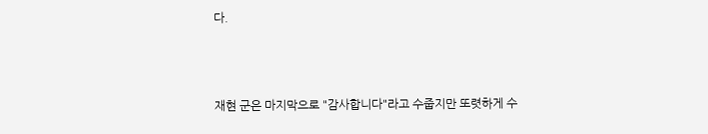다.



재현 군은 마지막으로 "감사합니다"라고 수줍지만 또렷하게 수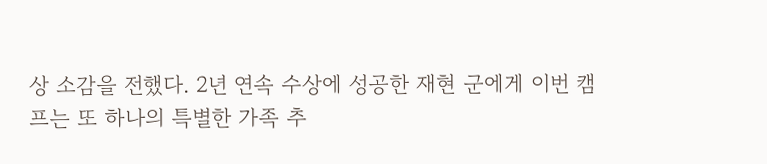상 소감을 전했다. 2년 연속 수상에 성공한 재현 군에게 이번 캠프는 또 하나의 특별한 가족 추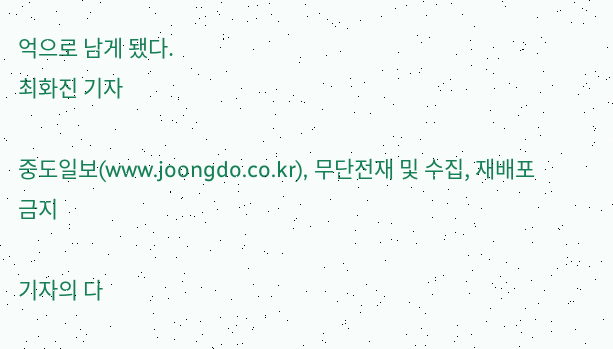억으로 남게 됐다.
최화진 기자

중도일보(www.joongdo.co.kr), 무단전재 및 수집, 재배포 금지

기자의 다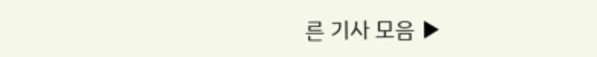른 기사 모음 ▶